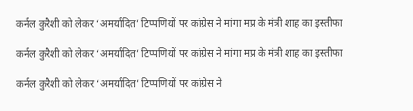कर्नल कुरैशी को लेकर ‘अमर्यादित’ टिप्पणियों पर कांग्रेस ने मांगा मप्र के मंत्री शाह का इस्तीफा

कर्नल कुरैशी को लेकर ‘अमर्यादित’ टिप्पणियों पर कांग्रेस ने मांगा मप्र के मंत्री शाह का इस्तीफा

कर्नल कुरैशी को लेकर ‘अमर्यादित’ टिप्पणियों पर कांग्रेस ने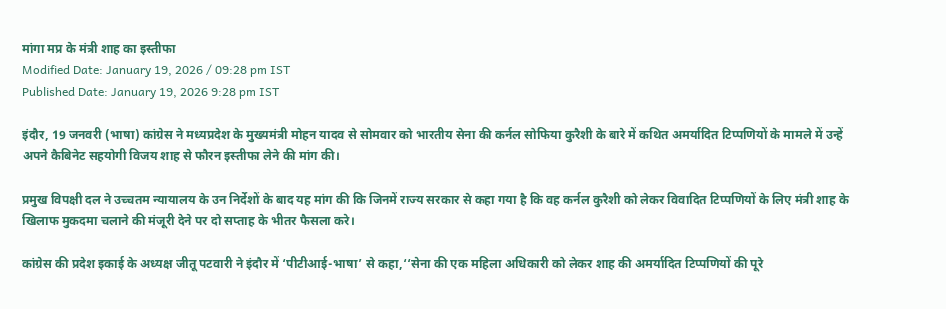मांगा मप्र के मंत्री शाह का इस्तीफा
Modified Date: January 19, 2026 / 09:28 pm IST
Published Date: January 19, 2026 9:28 pm IST

इंदौर, 19 जनवरी (भाषा) कांग्रेस ने मध्यप्रदेश के मुख्यमंत्री मोहन यादव से सोमवार को भारतीय सेना की कर्नल सोफिया कुरैशी के बारे में कथित अमर्यादित टिप्पणियों के मामले में उन्हें अपने कैबिनेट सहयोगी विजय शाह से फौरन इस्तीफा लेने की मांग की।

प्रमुख विपक्षी दल ने उच्चतम न्यायालय के उन निर्देशों के बाद यह मांग की कि जिनमें राज्य सरकार से कहा गया है कि वह कर्नल कुरैशी को लेकर विवादित टिप्पणियों के लिए मंत्री शाह के खिलाफ मुकदमा चलाने की मंजूरी देने पर दो सप्ताह के भीतर फैसला करे।

कांग्रेस की प्रदेश इकाई के अध्यक्ष जीतू पटवारी ने इंदौर में ‘पीटीआई-भाषा’ से कहा,‘‘सेना की एक महिला अधिकारी को लेकर शाह की अमर्यादित टिप्पणियों की पूरे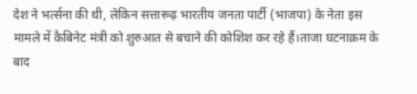देश ने भर्त्सना की थी, लेकिन सत्तारूढ़ भारतीय जनता पार्टी (भाजपा) के नेता इस मामले में कैबिनेट मंत्री को शुरुआत से बचाने की कोशिश कर रहे हैं।ताजा घटनाक्रम के बाद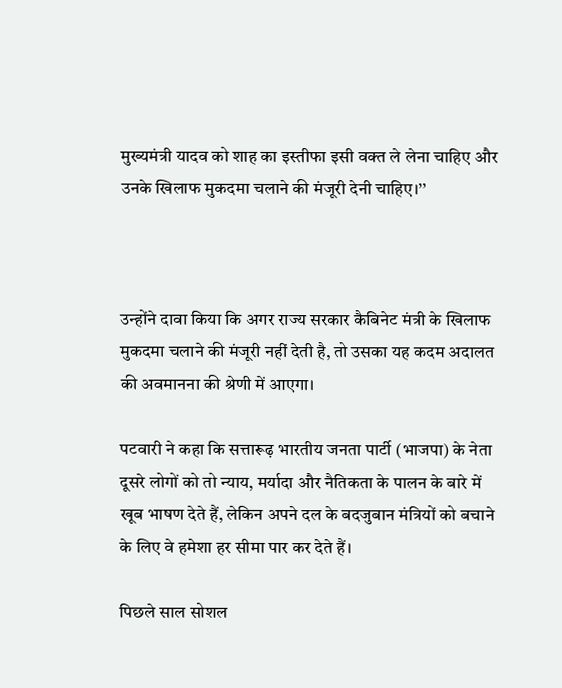मुख्यमंत्री यादव को शाह का इस्तीफा इसी वक्त ले लेना चाहिए और उनके खिलाफ मुकदमा चलाने की मंजूरी देनी चाहिए।’’



उन्होंने दावा किया कि अगर राज्य सरकार कैबिनेट मंत्री के खिलाफ मुकदमा चलाने की मंजूरी नहीं देती है, तो उसका यह कदम अदालत की अवमानना की श्रेणी में आएगा।

पटवारी ने कहा कि सत्तारूढ़ भारतीय जनता पार्टी (भाजपा) के नेता दूसरे लोगों को तो न्याय, मर्यादा और नैतिकता के पालन के बारे में खूब भाषण देते हैं, लेकिन अपने दल के बदजुबान मंत्रियों को बचाने के लिए वे हमेशा हर सीमा पार कर देते हैं।

पिछले साल सोशल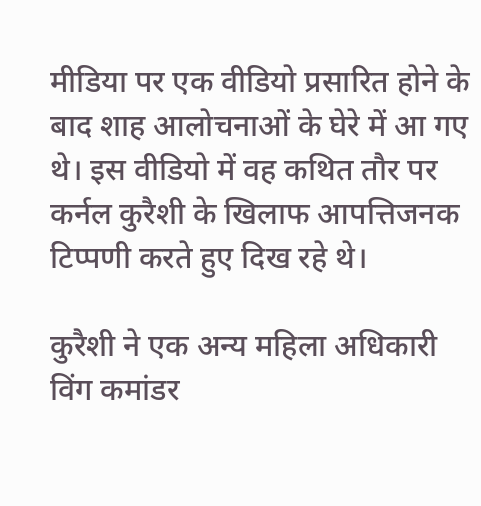मीडिया पर एक वीडियो प्रसारित होने के बाद शाह आलोचनाओं के घेरे में आ गए थे। इस वीडियो में वह कथित तौर पर कर्नल कुरैशी के खिलाफ आपत्तिजनक टिप्पणी करते हुए दिख रहे थे।

कुरैशी ने एक अन्य महिला अधिकारी विंग कमांडर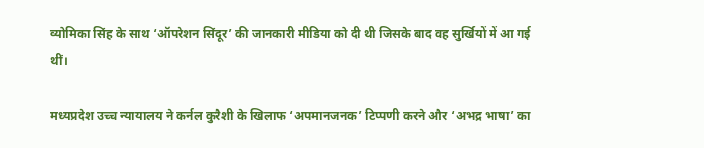व्योमिका सिंह के साथ ‘ऑपरेशन सिंदूर’ की जानकारी मीडिया को दी थी जिसके बाद वह सुर्खियों में आ गई थीं।

मध्यप्रदेश उच्च न्यायालय ने कर्नल कुरैशी के खिलाफ ‘अपमानजनक’ टिप्पणी करने और ‘अभद्र भाषा’ का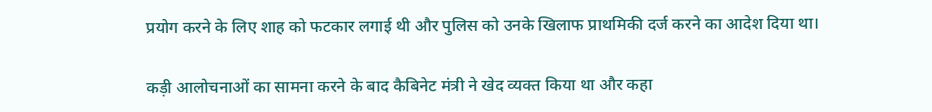प्रयोग करने के लिए शाह को फटकार लगाई थी और पुलिस को उनके खिलाफ प्राथमिकी दर्ज करने का आदेश दिया था।

कड़ी आलोचनाओं का सामना करने के बाद कैबिनेट मंत्री ने खेद व्यक्त किया था और कहा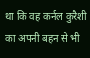था कि वह कर्नल कुरैशी का अपनी बहन से भी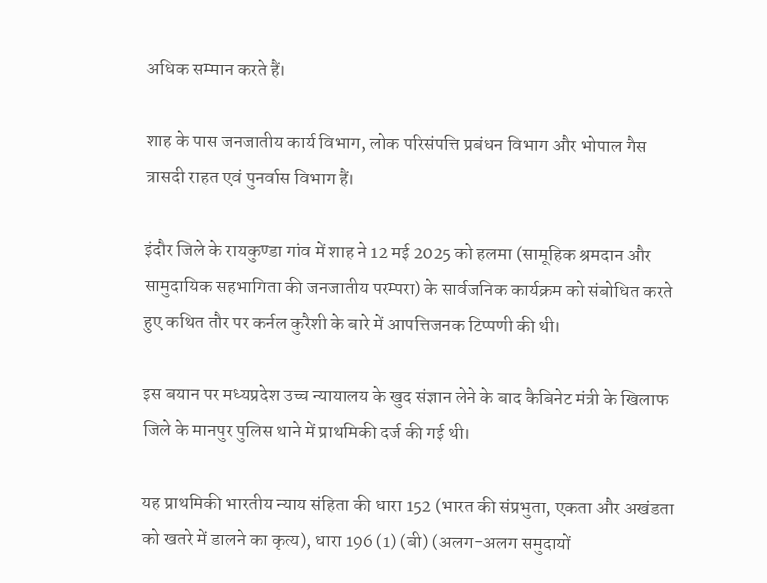अधिक सम्मान करते हैं।

शाह के पास जनजातीय कार्य विभाग, लोक परिसंपत्ति प्रबंधन विभाग और भोपाल गैस त्रासदी राहत एवं पुनर्वास विभाग हैं।

इंदौर जिले के रायकुण्डा गांव में शाह ने 12 मई 2025 को हलमा (सामूहिक श्रमदान और सामुदायिक सहभागिता की जनजातीय परम्परा) के सार्वजनिक कार्यक्रम को संबोधित करते हुए कथित तौर पर कर्नल कुरैशी के बारे में आपत्तिजनक टिप्पणी की थी।

इस बयान पर मध्यप्रदेश उच्च न्यायालय के खुद संज्ञान लेने के बाद कैबिनेट मंत्री के खिलाफ जिले के मानपुर पुलिस थाने में प्राथमिकी दर्ज की गई थी।

यह प्राथमिकी भारतीय न्याय संहिता की धारा 152 (भारत की संप्रभुता, एकता और अखंडता को खतरे में डालने का कृत्य), धारा 196 (1) (बी) (अलग-अलग समुदायों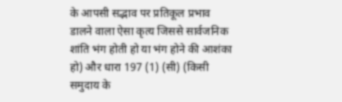के आपसी सद्भाव पर प्रतिकूल प्रभाव डालने वाला ऐसा कृत्य जिससे सार्वजनिक शांति भंग होती हो या भंग होने की आशंका हो) और धारा 197 (1) (सी) (किसी समुदाय के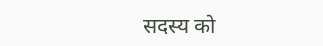सदस्य को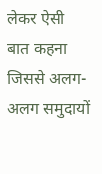लेकर ऐसी बात कहना जिससे अलग-अलग समुदायों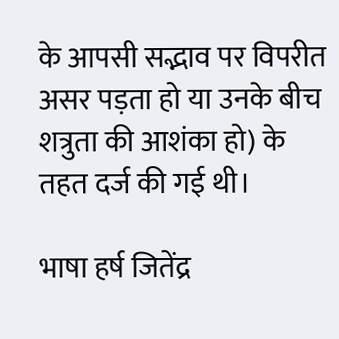के आपसी सद्भाव पर विपरीत असर पड़ता हो या उनके बीच शत्रुता की आशंका हो) के तहत दर्ज की गई थी।

भाषा हर्ष जितेंद्र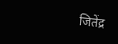जितेंद्र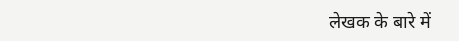लेखक के बारे में